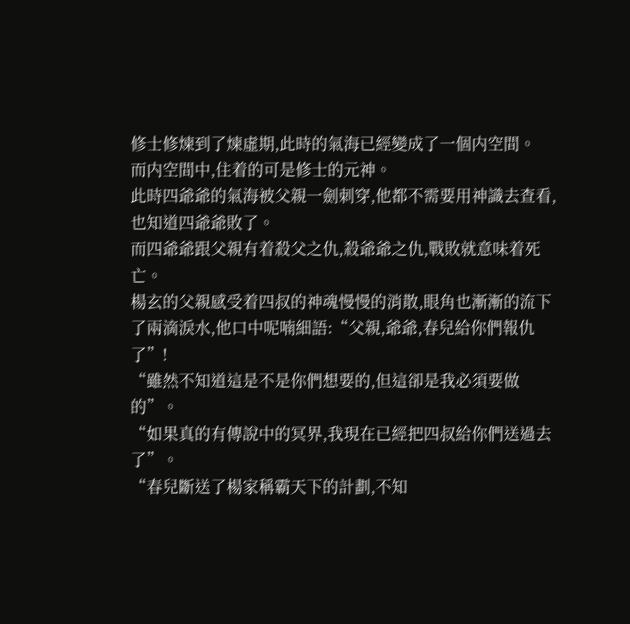修士修煉到了煉虛期,此時的氣海已經變成了一個内空間。
而内空間中,住着的可是修士的元神。
此時四爺爺的氣海被父親一劍刺穿,他都不需要用神識去查看,也知道四爺爺敗了。
而四爺爺跟父親有着殺父之仇,殺爺爺之仇,戰敗就意味着死亡。
楊玄的父親感受着四叔的神魂慢慢的消散,眼角也漸漸的流下了兩滴淚水,他口中呢喃細語:“父親,爺爺,春兒給你們報仇了”!
“雖然不知道這是不是你們想要的,但這卻是我必須要做的”。
“如果真的有傳說中的冥界,我現在已經把四叔給你們送過去了”。
“春兒斷送了楊家稱霸天下的計劃,不知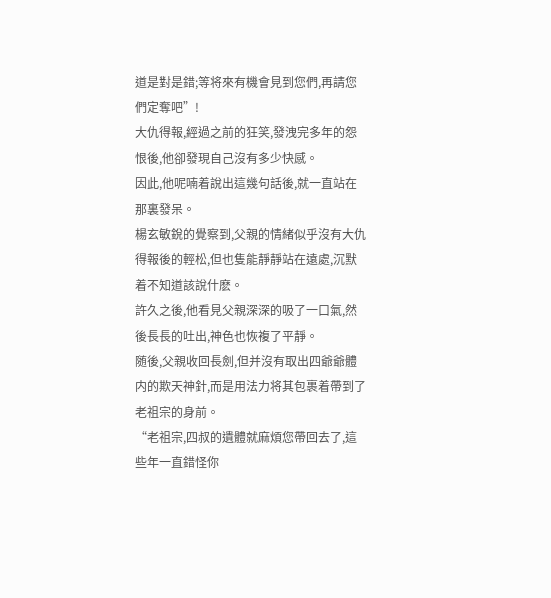道是對是錯;等将來有機會見到您們,再請您們定奪吧”!
大仇得報,經過之前的狂笑,發洩完多年的怨恨後,他卻發現自己沒有多少快感。
因此,他呢喃着說出這幾句話後,就一直站在那裏發呆。
楊玄敏銳的覺察到,父親的情緒似乎沒有大仇得報後的輕松,但也隻能靜靜站在遠處,沉默着不知道該說什麽。
許久之後,他看見父親深深的吸了一口氣,然後長長的吐出,神色也恢複了平靜。
随後,父親收回長劍,但并沒有取出四爺爺體内的欺天神針,而是用法力将其包裹着帶到了老祖宗的身前。
“老祖宗,四叔的遺體就麻煩您帶回去了,這些年一直錯怪你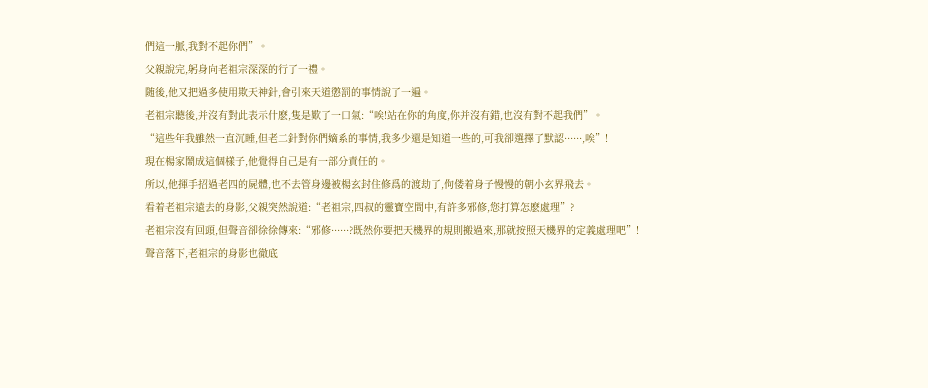們這一脈,我對不起你們”。
父親說完,躬身向老祖宗深深的行了一禮。
随後,他又把過多使用欺天神針,會引來天道懲罰的事情說了一遍。
老祖宗聽後,并沒有對此表示什麽,隻是歎了一口氣:“唉!站在你的角度,你并沒有錯,也沒有對不起我們”。
“這些年我雖然一直沉睡,但老二針對你們嫡系的事情,我多少還是知道一些的,可我卻選擇了默認······,唉”!
現在楊家鬧成這個樣子,他覺得自己是有一部分責任的。
所以,他揮手招過老四的屍體,也不去管身邊被楊玄封住修爲的渡劫了,佝偻着身子慢慢的朝小玄界飛去。
看着老祖宗遠去的身影,父親突然說道:“老祖宗,四叔的靈寶空間中,有許多邪修,您打算怎麽處理”?
老祖宗沒有回頭,但聲音卻徐徐傳來:“邪修······?既然你要把天機界的規則搬過來,那就按照天機界的定義處理吧”!
聲音落下,老祖宗的身影也徹底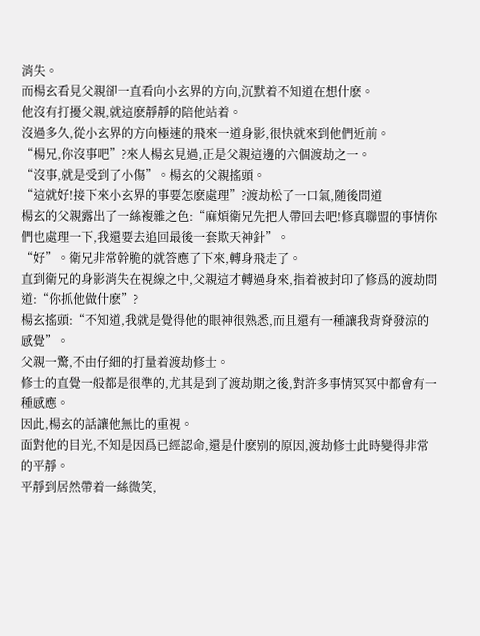消失。
而楊玄看見父親卻一直看向小玄界的方向,沉默着不知道在想什麽。
他沒有打擾父親,就這麽靜靜的陪他站着。
沒過多久,從小玄界的方向極速的飛來一道身影,很快就來到他們近前。
“楊兄,你沒事吧”?來人楊玄見過,正是父親這邊的六個渡劫之一。
“沒事,就是受到了小傷”。楊玄的父親搖頭。
“這就好!接下來小玄界的事要怎麽處理”?渡劫松了一口氣,随後問道
楊玄的父親露出了一絲複雜之色:“麻煩衛兄先把人帶回去吧!修真聯盟的事情你們也處理一下,我還要去追回最後一套欺天神針”。
“好”。衛兄非常幹脆的就答應了下來,轉身飛走了。
直到衛兄的身影消失在視線之中,父親這才轉過身來,指着被封印了修爲的渡劫問道:“你抓他做什麽”?
楊玄搖頭:“不知道,我就是覺得他的眼神很熟悉,而且還有一種讓我背脊發涼的感覺”。
父親一驚,不由仔細的打量着渡劫修士。
修士的直覺一般都是很準的,尤其是到了渡劫期之後,對許多事情冥冥中都會有一種感應。
因此,楊玄的話讓他無比的重視。
面對他的目光,不知是因爲已經認命,還是什麽别的原因,渡劫修士此時變得非常的平靜。
平靜到居然帶着一絲微笑,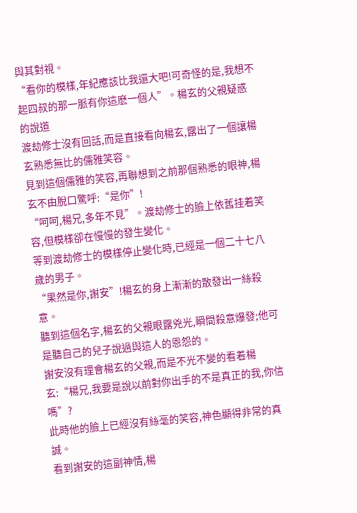與其對視。
“看你的模樣,年紀應該比我還大吧!可奇怪的是,我想不起四叔的那一脈有你這麽一個人”。楊玄的父親疑惑的說道
渡劫修士沒有回話,而是直接看向楊玄,露出了一個讓楊玄熟悉無比的儒雅笑容。
見到這個儒雅的笑容,再聯想到之前那個熟悉的眼神,楊玄不由脫口驚呼:“是你”!
“呵呵,楊兄,多年不見”。渡劫修士的臉上依舊挂着笑容,但模樣卻在慢慢的發生變化。
等到渡劫修士的模樣停止變化時,已經是一個二十七八歲的男子。
“果然是你,謝安”!楊玄的身上漸漸的散發出一絲殺意。
聽到這個名字,楊玄的父親眼露兇光,瞬間殺意爆發;他可是聽自己的兒子說過與這人的恩怨的。
謝安沒有理會楊玄的父親,而是不光不變的看着楊玄:“楊兄,我要是說以前對你出手的不是真正的我,你信嗎”?
此時他的臉上已經沒有絲毫的笑容,神色顯得非常的真誠。
看到謝安的這副神情,楊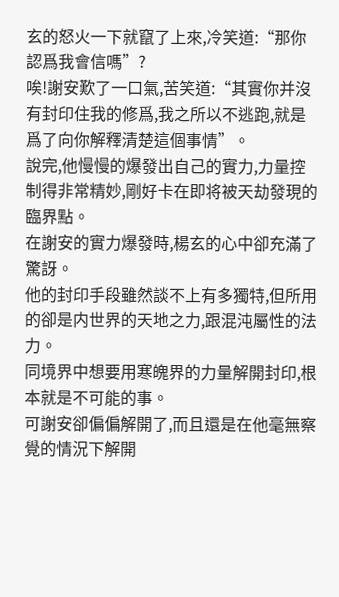玄的怒火一下就竄了上來,冷笑道:“那你認爲我會信嗎”?
唉!謝安歎了一口氣,苦笑道:“其實你并沒有封印住我的修爲,我之所以不逃跑,就是爲了向你解釋清楚這個事情”。
說完,他慢慢的爆發出自己的實力,力量控制得非常精妙,剛好卡在即将被天劫發現的臨界點。
在謝安的實力爆發時,楊玄的心中卻充滿了驚訝。
他的封印手段雖然談不上有多獨特,但所用的卻是内世界的天地之力,跟混沌屬性的法力。
同境界中想要用寒魄界的力量解開封印,根本就是不可能的事。
可謝安卻偏偏解開了,而且還是在他毫無察覺的情況下解開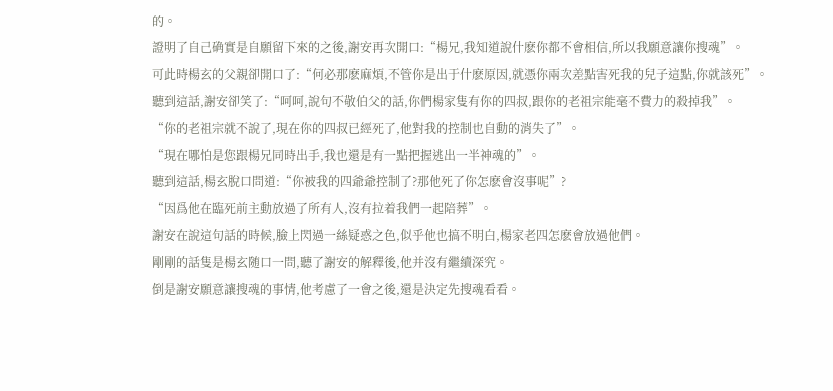的。
證明了自己确實是自願留下來的之後,謝安再次開口:“楊兄,我知道說什麽你都不會相信,所以我願意讓你搜魂”。
可此時楊玄的父親卻開口了:“何必那麽麻煩,不管你是出于什麽原因,就憑你兩次差點害死我的兒子這點,你就該死”。
聽到這話,謝安卻笑了:“呵呵,說句不敬伯父的話,你們楊家隻有你的四叔,跟你的老祖宗能毫不費力的殺掉我”。
“你的老祖宗就不說了,現在你的四叔已經死了,他對我的控制也自動的消失了”。
“現在哪怕是您跟楊兄同時出手,我也還是有一點把握逃出一半神魂的”。
聽到這話,楊玄脫口問道:“你被我的四爺爺控制了?那他死了你怎麽會沒事呢”?
“因爲他在臨死前主動放過了所有人,沒有拉着我們一起陪葬”。
謝安在說這句話的時候,臉上閃過一絲疑惑之色,似乎他也搞不明白,楊家老四怎麽會放過他們。
剛剛的話隻是楊玄随口一問,聽了謝安的解釋後,他并沒有繼續深究。
倒是謝安願意讓搜魂的事情,他考慮了一會之後,還是決定先搜魂看看。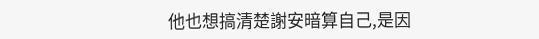他也想搞清楚謝安暗算自己,是因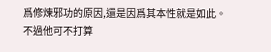爲修煉邪功的原因,還是因爲其本性就是如此。
不過他可不打算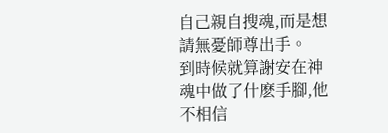自己親自搜魂,而是想請無憂師尊出手。
到時候就算謝安在神魂中做了什麽手腳,他不相信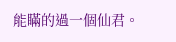能瞞的過一個仙君。